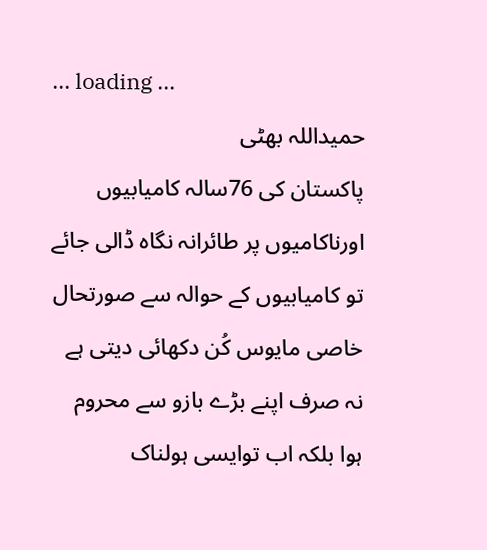... loading ...
حمیداللہ بھٹی
پاکستان کی 76سالہ کامیابیوں اورناکامیوں پر طائرانہ نگاہ ڈالی جائے تو کامیابیوں کے حوالہ سے صورتحال خاصی مایوس کُن دکھائی دیتی ہے نہ صرف اپنے بڑے بازو سے محروم ہوا بلکہ اب توایسی ہولناک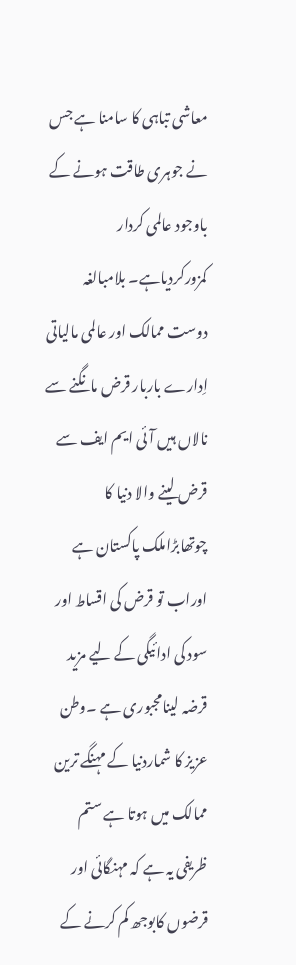معاشی تباہی کا سامنا ہے جس نے جوہری طاقت ہونے کے باوجود عالمی کردار کمزورکردیاہے۔ بلامبالغہ دوست ممالک اور عالمی مالیاتی اِدارے باربار قرض مانگنے سے نالاں ہیں آئی ایم ایف سے قرض لینے والا دنیا کا چوتھابڑاملک پاکستان ہے اوراب تو قرض کی اقساط اور سود کی ادائیگی کے لیے مزید قرضہ لینامجبوری ہے ۔وطن عزیز کا شماردنیا کے مہنگے ترین ممالک میں ہوتا ہے ستم ظریفی یہ ہے کہ مہنگائی اور قرضوں کابوجھ کم کرنے کے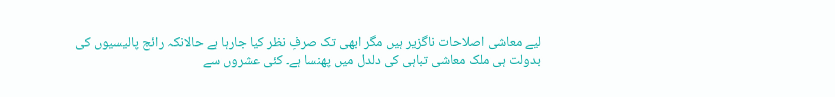لیے معاشی اصلاحات ناگزیر ہیں مگر ابھی تک صرفِ نظر کیا جارہا ہے حالانکہ رائج پالیسیوں کی بدولت ہی ملک معاشی تباہی کی دلدل میں پھنسا ہے۔ کئی عشروں سے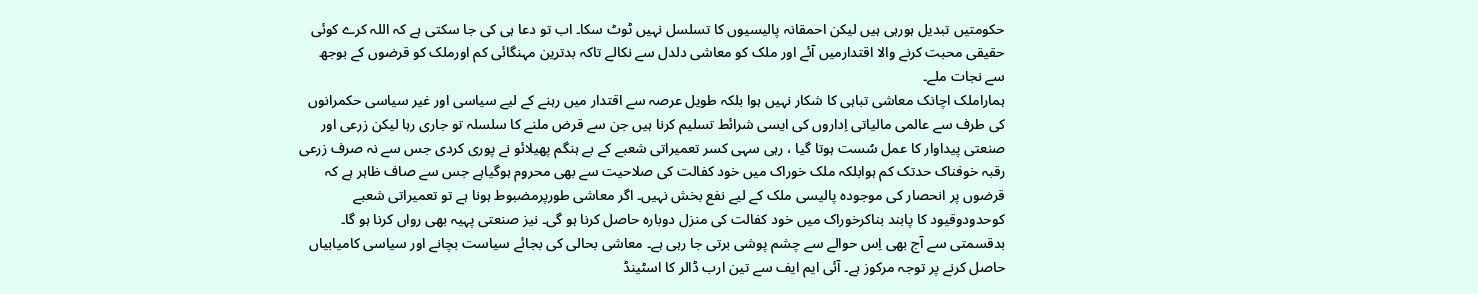حکومتیں تبدیل ہورہی ہیں لیکن احمقانہ پالیسیوں کا تسلسل نہیں ٹوٹ سکا۔ اب تو دعا ہی کی جا سکتی ہے کہ اللہ کرے کوئی حقیقی محبت کرنے والا اقتدارمیں آئے اور ملک کو معاشی دلدل سے نکالے تاکہ بدترین مہنگائی کم اورملک کو قرضوں کے بوجھ سے نجات ملے۔
ہماراملک اچانک معاشی تباہی کا شکار نہیں ہوا بلکہ طویل عرصہ سے اقتدار میں رہنے کے لیے سیاسی اور غیر سیاسی حکمرانوں کی طرف سے عالمی مالیاتی اِداروں کی ایسی شرائط تسلیم کرنا ہیں جن سے قرض ملنے کا سلسلہ تو جاری رہا لیکن زرعی اور صنعتی پیداوار کا عمل سُست ہوتا گیا ، رہی سہی کسر تعمیراتی شعبے کے بے ہنگم پھیلائو نے پوری کردی جس سے نہ صرف زرعی رقبہ خوفناک حدتک کم ہوابلکہ ملک خوراک میں خود کفالت کی صلاحیت سے بھی محروم ہوگیاہے جس سے صاف ظاہر ہے کہ قرضوں پر انحصار کی موجودہ پالیسی ملک کے لیے نفع بخش نہیں۔ اگر معاشی طورپرمضبوط ہونا ہے تو تعمیراتی شعبے کوحدودوقیود کا پابند بناکرخوراک میں خود کفالت کی منزل دوبارہ حاصل کرنا ہو گی۔ نیز صنعتی پہیہ بھی رواں کرنا ہو گا۔ بدقسمتی سے آج بھی اِس حوالے سے چشم پوشی برتی جا رہی ہے۔ معاشی بحالی کی بجائے سیاست بچانے اور سیاسی کامیابیاں حاصل کرنے پر توجہ مرکوز ہے۔ آئی ایم ایف سے تین ارب ڈالر کا اسٹینڈ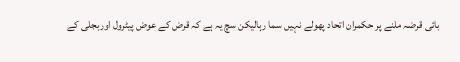بائی قرضہ ملنے پر حکمران اتحاد پھولے نہیں سما رہالیکن سچ یہ ہے کہ قرض کے عوض پیٹرول اوربجلی کے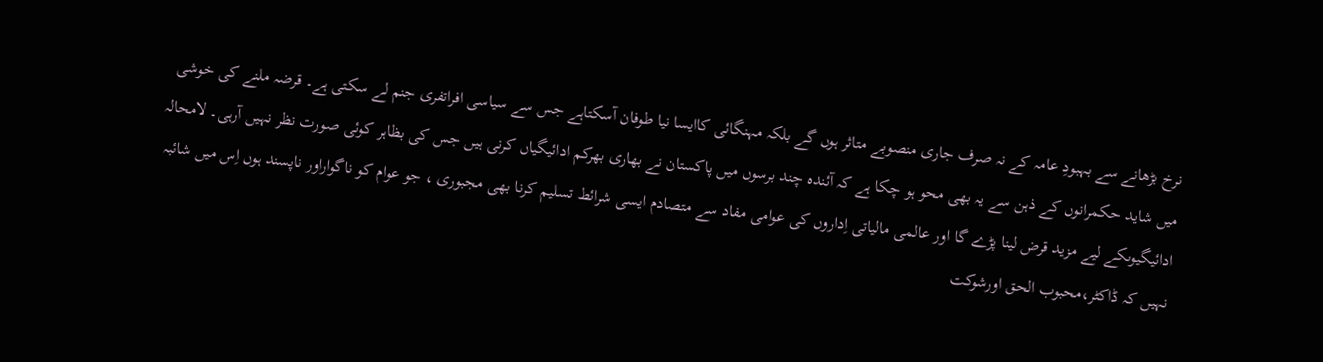نرخ بڑھانے سے بہبودِ عامہ کے نہ صرف جاری منصوبے متاثر ہوں گے بلکہ مہنگائی کاایسا نیا طوفان آسکتاہے جس سے سیاسی افراتفری جنم لے سکتی ہے۔ قرضہ ملنے کی خوشی میں شاید حکمرانوں کے ذہن سے یہ بھی محو ہو چکا ہے کہ آئندہ چند برسوں میں پاکستان نے بھاری بھرکم ادائیگیاں کرنی ہیں جس کی بظاہر کوئی صورت نظر نہیں آرہی۔ لامحالہ ادائیگیوںکے لیے مزید قرض لینا پڑے گا اور عالمی مالیاتی اِداروں کی عوامی مفاد سے متصادم ایسی شرائط تسلیم کرنا بھی مجبوری ، جو عوام کو ناگواراور ناپسند ہوں اِس میں شائبہ نہیں کہ ڈاکٹر،محبوب الحق اورشوکت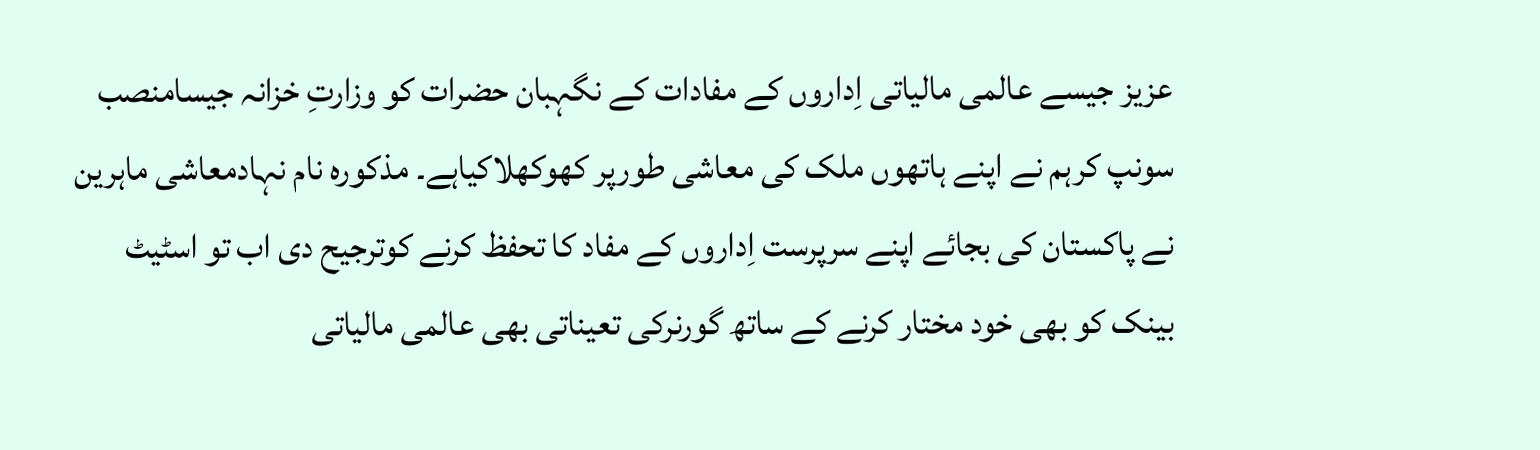عزیز جیسے عالمی مالیاتی اِداروں کے مفادات کے نگہبان حضرات کو وزارتِ خزانہ جیسامنصب سونپ کرہم نے اپنے ہاتھوں ملک کی معاشی طورپر کھوکھلاکیاہے۔ مذکورہ نام نہادمعاشی ماہرین نے پاکستان کی بجائے اپنے سرپرست اِداروں کے مفاد کا تحفظ کرنے کوترجیح دی اب تو اسٹیٹ بینک کو بھی خود مختار کرنے کے ساتھ گورنرکی تعیناتی بھی عالمی مالیاتی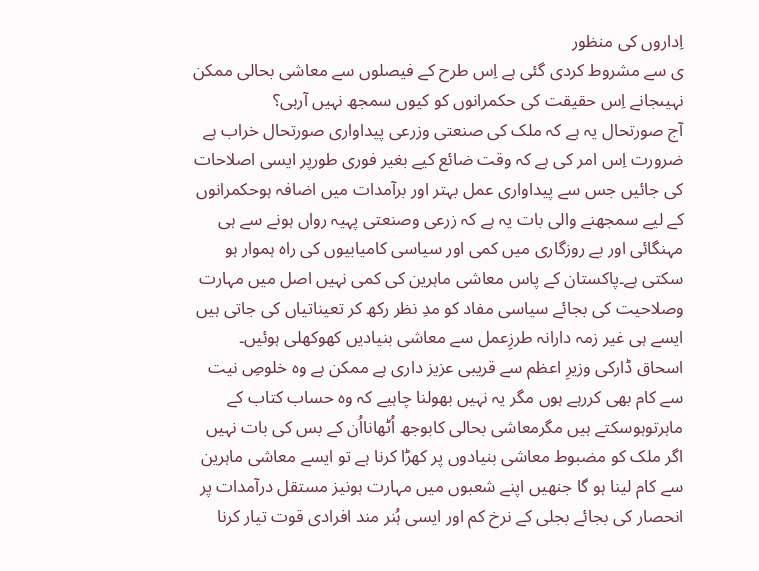اِداروں کی منظور
ی سے مشروط کردی گئی ہے اِس طرح کے فیصلوں سے معاشی بحالی ممکن نہیںجانے اِس حقیقت کی حکمرانوں کو کیوں سمجھ نہیں آرہی؟
آج صورتحال یہ ہے کہ ملک کی صنعتی وزرعی پیداواری صورتحال خراب ہے ضرورت اِس امر کی ہے کہ وقت ضائع کیے بغیر فوری طورپر ایسی اصلاحات کی جائیں جس سے پیداواری عمل بہتر اور برآمدات میں اضافہ ہوحکمرانوں کے لیے سمجھنے والی بات یہ ہے کہ زرعی وصنعتی پہیہ رواں ہونے سے ہی مہنگائی اور بے روزگاری میں کمی اور سیاسی کامیابیوں کی راہ ہموار ہو سکتی ہے۔پاکستان کے پاس معاشی ماہرین کی کمی نہیں اصل میں مہارت وصلاحیت کی بجائے سیاسی مفاد کو مدِ نظر رکھ کر تعیناتیاں کی جاتی ہیں ایسے ہی غیر زمہ دارانہ طرزِعمل سے معاشی بنیادیں کھوکھلی ہوئیں۔ اسحاق ڈارکی وزیرِ اعظم سے قریبی عزیز داری ہے ممکن ہے وہ خلوصِ نیت سے کام بھی کررہے ہوں مگر یہ نہیں بھولنا چاہیے کہ وہ حساب کتاب کے ماہرتوہوسکتے ہیں مگرمعاشی بحالی کابوجھ اُٹھانااُن کے بس کی بات نہیں اگر ملک کو مضبوط معاشی بنیادوں پر کھڑا کرنا ہے تو ایسے معاشی ماہرین سے کام لینا ہو گا جنھیں اپنے شعبوں میں مہارت ہونیز مستقل درآمدات پر انحصار کی بجائے بجلی کے نرخ کم اور ایسی ہُنر مند افرادی قوت تیار کرنا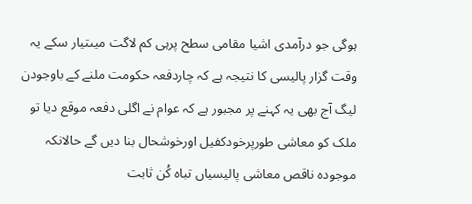ہوگی جو درآمدی اشیا مقامی سطح پرہی کم لاگت میںتیار سکے یہ وقت گزار پالیسی کا نتیجہ ہے کہ چاردفعہ حکومت ملنے کے باوجودن لیگ آج بھی یہ کہنے پر مجبور ہے کہ عوام نے اگلی دفعہ موقع دیا تو ملک کو معاشی طورپرخودکفیل اورخوشحال بنا دیں گے حالانکہ موجودہ ناقص معاشی پالیسیاں تباہ کُن ثابت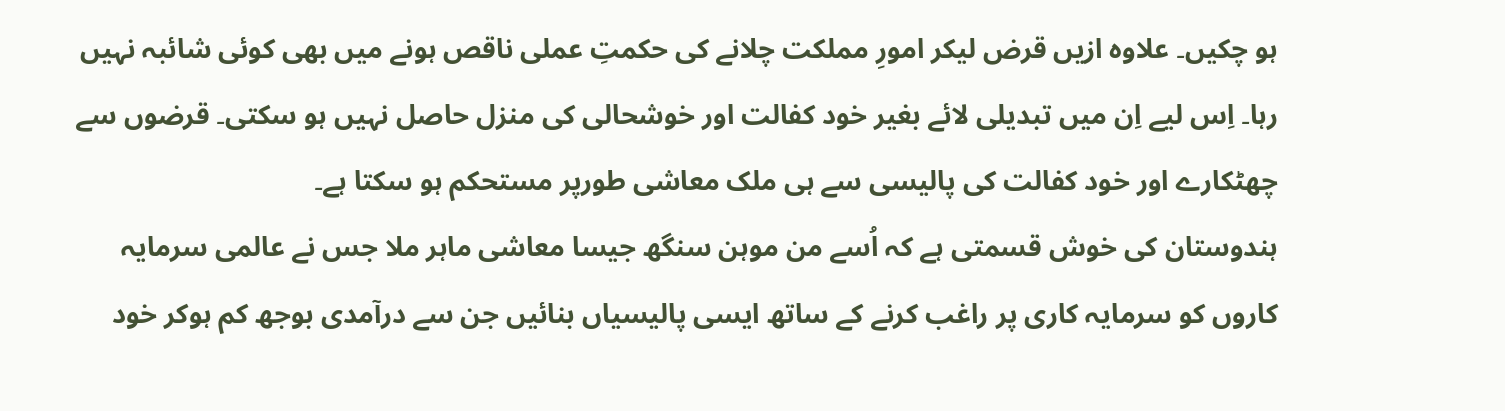ہو چکیں۔ علاوہ ازیں قرض لیکر امورِ مملکت چلانے کی حکمتِ عملی ناقص ہونے میں بھی کوئی شائبہ نہیں رہا۔ اِس لیے اِن میں تبدیلی لائے بغیر خود کفالت اور خوشحالی کی منزل حاصل نہیں ہو سکتی۔ قرضوں سے چھٹکارے اور خود کفالت کی پالیسی سے ہی ملک معاشی طورپر مستحکم ہو سکتا ہے۔
ہندوستان کی خوش قسمتی ہے کہ اُسے من موہن سنگھ جیسا معاشی ماہر ملا جس نے عالمی سرمایہ کاروں کو سرمایہ کاری پر راغب کرنے کے ساتھ ایسی پالیسیاں بنائیں جن سے درآمدی بوجھ کم ہوکر خود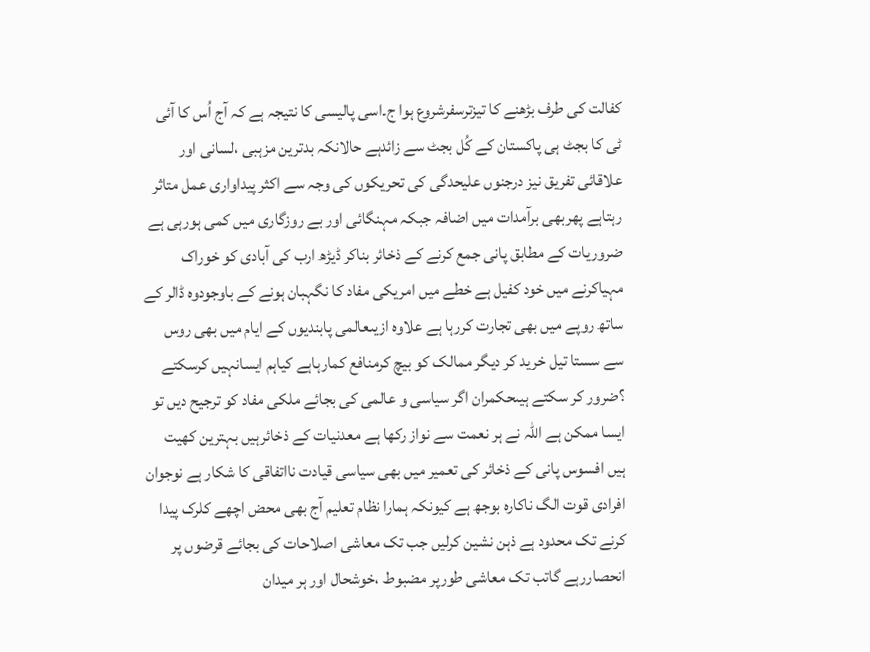کفالت کی طرف بڑھنے کا تیزترسفرشروع ہوا ج۔اسی پالیسی کا نتیجہ ہے کہ آج اُس کا آئی ٹی کا بجٹ ہی پاکستان کے کُل بجٹ سے زائدہے حالانکہ بدترین مزہبی ،لسانی اور علاقائی تفریق نیز درجنوں علیحدگی کی تحریکوں کی وجہ سے اکثر پیداواری عمل متاثر رہتاہے پھربھی برآمدات میں اضافہ جبکہ مہنگائی اور بے روزگاری میں کمی ہورہی ہے ضروریات کے مطابق پانی جمع کرنے کے ذخائر بناکر ڈیڑھ ارب کی آبادی کو خوراک مہیاکرنے میں خود کفیل ہے خطے میں امریکی مفاد کا نگہبان ہونے کے باوجودوہ ڈالر کے ساتھ روپے میں بھی تجارت کررہا ہے علاوہ ازیںعالمی پابندیوں کے ایام میں بھی روس سے سستا تیل خرید کر دیگر ممالک کو بیچ کرمنافع کمارہاہے کیاہم ایسانہیں کرسکتے ؟ضرور کر سکتے ہیںحکمران اگر سیاسی و عالمی کی بجائے ملکی مفاد کو ترجیح دیں تو ایسا ممکن ہے اللہ نے ہر نعمت سے نواز رکھا ہے معدنیات کے ذخائرہیں بہترین کھیت ہیں افسوس پانی کے ذخائر کی تعمیر میں بھی سیاسی قیادت نااتفاقی کا شکار ہے نوجوان افرادی قوت الگ ناکارہ بوجھ ہے کیونکہ ہمارا نظام تعلیم آج بھی محض اچھے کلرک پیدا کرنے تک محدود ہے ذہن نشین کرلیں جب تک معاشی اصلاحات کی بجائے قرضوں پر انحصاررہے گاتب تک معاشی طورپر مضبوط ،خوشحال اور ہر میدان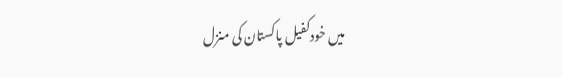میں خودکفیل پاکستان کی منزل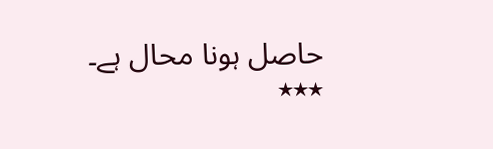حاصل ہونا محال ہے۔
٭٭٭